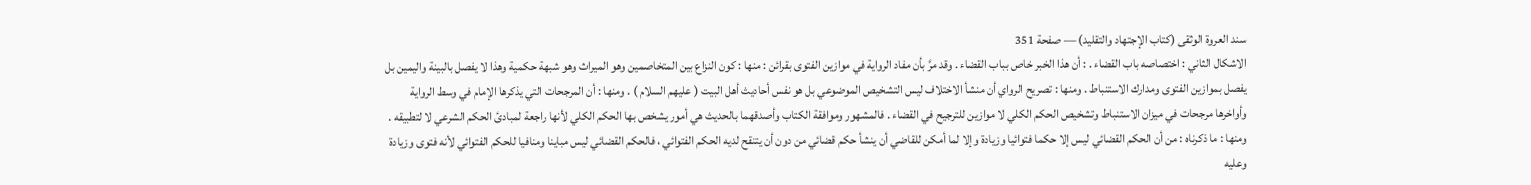سند العروة الوثقى (كتاب الإجتهاد والتقليد) — صفحة 351
الاشكال الثاني : اختصاصه باب القضاء . : أن هذا الخبر خاص بباب القضاء . وقد مرَّ بأن مفاد الرواية في موازين الفتوى بقرائن : منها : كون النزاع بين المتخاصمين وهو الميراث وهو شبهة حكمية وهذا لا يفصل بالبينة واليمين بل يفصل بموازين الفتوى ومدارك الاستنباط . ومنها : تصريح الرواي أن منشأ الاختلاف ليس التشخيص الموضوعي بل هو نفس أحاديث أهل البيت ( عليهم السلام ) . ومنها : أن المرجحات التي يذكرها الإمام في وسط الرواية وأواخرها مرجحات في ميزان الاستنباط وتشخيص الحكم الكلي لا موازين للترجيح في القضاء . فالمشهور وموافقة الكتاب وأصدقهما بالحديث هي أمور يشخص بها الحكم الكلي لأنها راجعة لمبادئ الحكم الشرعي لا لتطبيقه . ومنها : ما ذكرناه : من أن الحكم القضائي ليس إلا حكما فتوائيا وزيادة وإلا لما أمكن للقاضي أن ينشأ حكم قضائي من دون أن يتنقح لديه الحكم الفتوائي ، فالحكم القضائي ليس مباينا ومنافيا للحكم الفتوائي لأنه فتوى وزيادة وعليه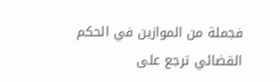فجملة من الموازين في الحكم القضائي ترجع على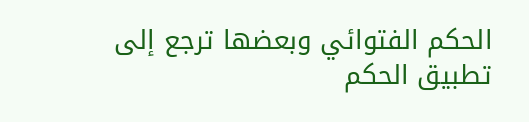الحكم الفتوائي وبعضها ترجع إلى تطبيق الحكم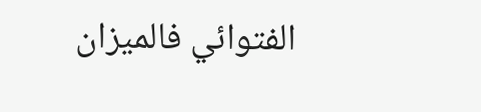الفتوائي فالميزان